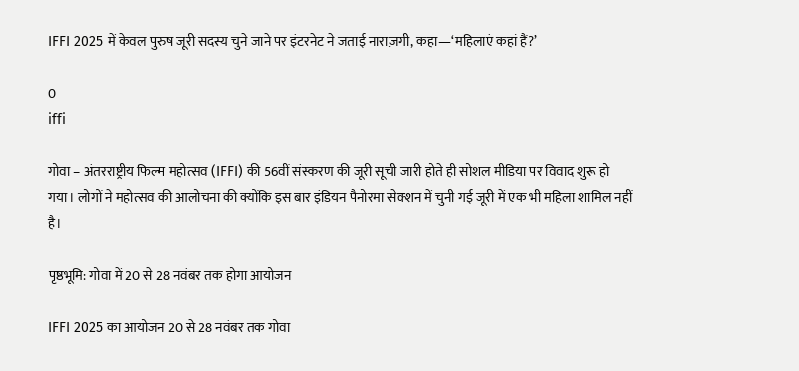IFFI 2025 में केवल पुरुष जूरी सदस्य चुने जाने पर इंटरनेट ने जताई नाराज़गी, कहा—‘महिलाएं कहां हैं?’

0
iffi

गोवा – अंतरराष्ट्रीय फिल्म महोत्सव (IFFI) की 56वीं संस्करण की जूरी सूची जारी होते ही सोशल मीडिया पर विवाद शुरू हो गया। लोगों ने महोत्सव की आलोचना की क्योंकि इस बार इंडियन पैनोरमा सेक्शन में चुनी गई जूरी में एक भी महिला शामिल नहीं है।

पृष्ठभूमि: गोवा में 20 से 28 नवंबर तक होगा आयोजन

IFFI 2025 का आयोजन 20 से 28 नवंबर तक गोवा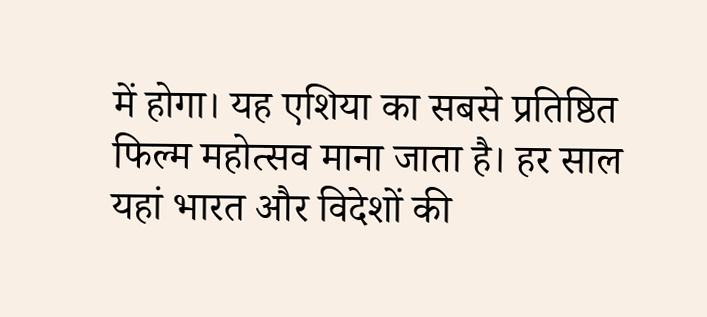में होगा। यह एशिया का सबसे प्रतिष्ठित फिल्म महोत्सव माना जाता है। हर साल यहां भारत और विदेशों की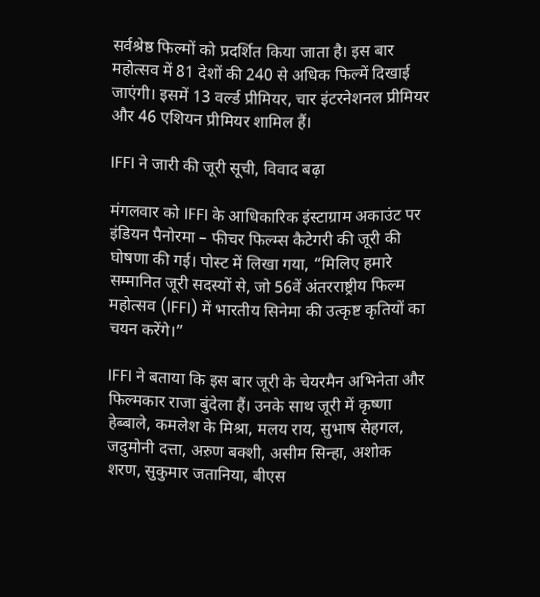सर्वश्रेष्ठ फिल्मों को प्रदर्शित किया जाता है। इस बार महोत्सव में 81 देशों की 240 से अधिक फिल्में दिखाई जाएंगी। इसमें 13 वर्ल्ड प्रीमियर, चार इंटरनेशनल प्रीमियर और 46 एशियन प्रीमियर शामिल हैं।

IFFI ने जारी की जूरी सूची, विवाद बढ़ा

मंगलवार को IFFI के आधिकारिक इंस्टाग्राम अकाउंट पर इंडियन पैनोरमा – फीचर फिल्म्स कैटेगरी की जूरी की घोषणा की गई। पोस्ट में लिखा गया, “मिलिए हमारे सम्मानित जूरी सदस्यों से, जो 56वें अंतरराष्ट्रीय फिल्म महोत्सव (IFFI) में भारतीय सिनेमा की उत्कृष्ट कृतियों का चयन करेंगे।”

IFFI ने बताया कि इस बार जूरी के चेयरमैन अभिनेता और फिल्मकार राजा बुंदेला हैं। उनके साथ जूरी में कृष्णा हेब्बाले, कमलेश के मिश्रा, मलय राय, सुभाष सेहगल, जदुमोनी दत्ता, अऱुण बक्शी, असीम सिन्हा, अशोक शरण, सुकुमार जतानिया, बीएस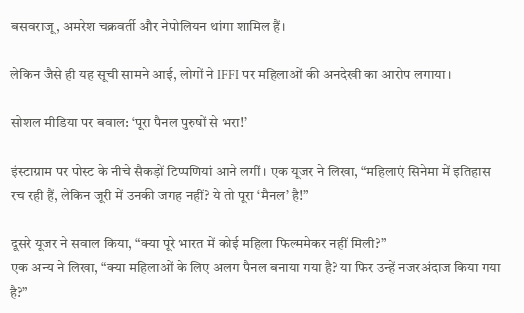बसवराजू, अमरेश चक्रवर्ती और नेपोलियन थांगा शामिल हैं।

लेकिन जैसे ही यह सूची सामने आई, लोगों ने IFFI पर महिलाओं की अनदेखी का आरोप लगाया।

सोशल मीडिया पर बवाल: ‘पूरा पैनल पुरुषों से भरा!’

इंस्टाग्राम पर पोस्ट के नीचे सैकड़ों टिप्पणियां आने लगीं। एक यूजर ने लिखा, “महिलाएं सिनेमा में इतिहास रच रही हैं, लेकिन जूरी में उनकी जगह नहीं? ये तो पूरा ‘मैनल’ है!”

दूसरे यूजर ने सवाल किया, “क्या पूरे भारत में कोई महिला फिल्ममेकर नहीं मिली?”
एक अन्य ने लिखा, “क्या महिलाओं के लिए अलग पैनल बनाया गया है? या फिर उन्हें नजरअंदाज किया गया है?”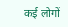कई लोगों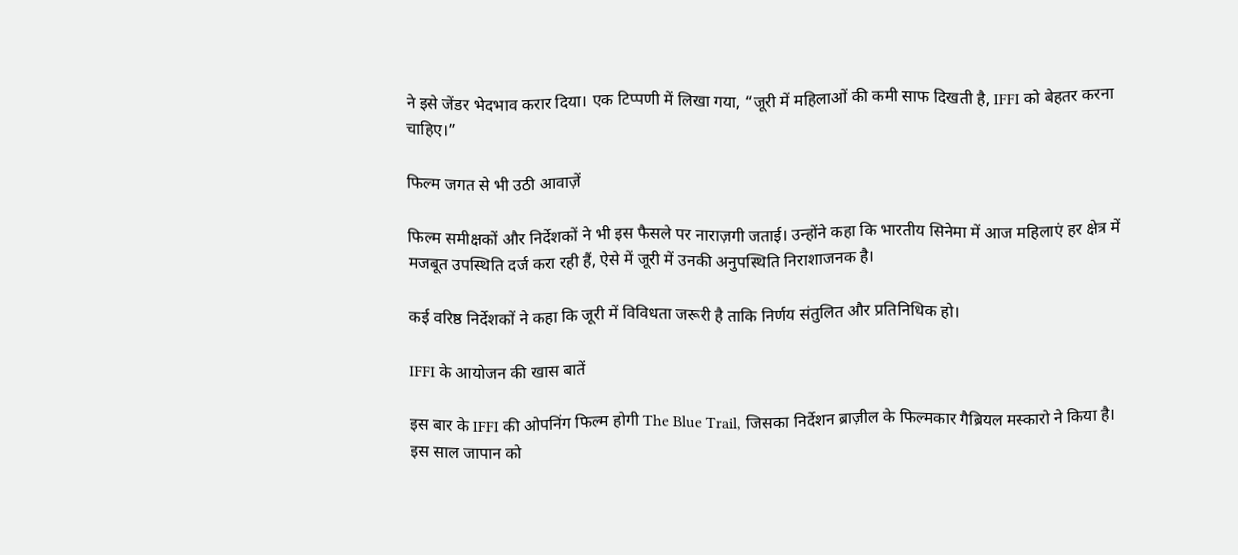ने इसे जेंडर भेदभाव करार दिया। एक टिप्पणी में लिखा गया, “जूरी में महिलाओं की कमी साफ दिखती है, IFFI को बेहतर करना चाहिए।”

फिल्म जगत से भी उठी आवाज़ें

फिल्म समीक्षकों और निर्देशकों ने भी इस फैसले पर नाराज़गी जताई। उन्होंने कहा कि भारतीय सिनेमा में आज महिलाएं हर क्षेत्र में मजबूत उपस्थिति दर्ज करा रही हैं, ऐसे में जूरी में उनकी अनुपस्थिति निराशाजनक है।

कई वरिष्ठ निर्देशकों ने कहा कि जूरी में विविधता जरूरी है ताकि निर्णय संतुलित और प्रतिनिधिक हो।

IFFI के आयोजन की खास बातें

इस बार के IFFI की ओपनिंग फिल्म होगी The Blue Trail, जिसका निर्देशन ब्राज़ील के फिल्मकार गैब्रियल मस्कारो ने किया है। इस साल जापान को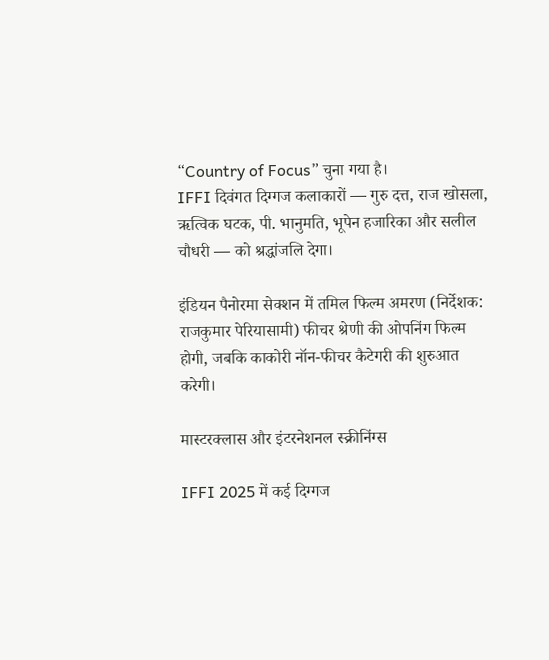“Country of Focus” चुना गया है।
IFFI दिवंगत दिग्गज कलाकारों — गुरु दत्त, राज खोसला, ऋत्विक घटक, पी. भानुमति, भूपेन हजारिका और सलील चौधरी — को श्रद्धांजलि देगा।

इंडियन पैनोरमा सेक्शन में तमिल फिल्म अमरण (निर्देशक: राजकुमार पेरियासामी) फीचर श्रेणी की ओपनिंग फिल्म होगी, जबकि काकोरी नॉन-फीचर कैटेगरी की शुरुआत करेगी।

मास्टरक्लास और इंटरनेशनल स्क्रीनिंग्स

IFFI 2025 में कई दिग्गज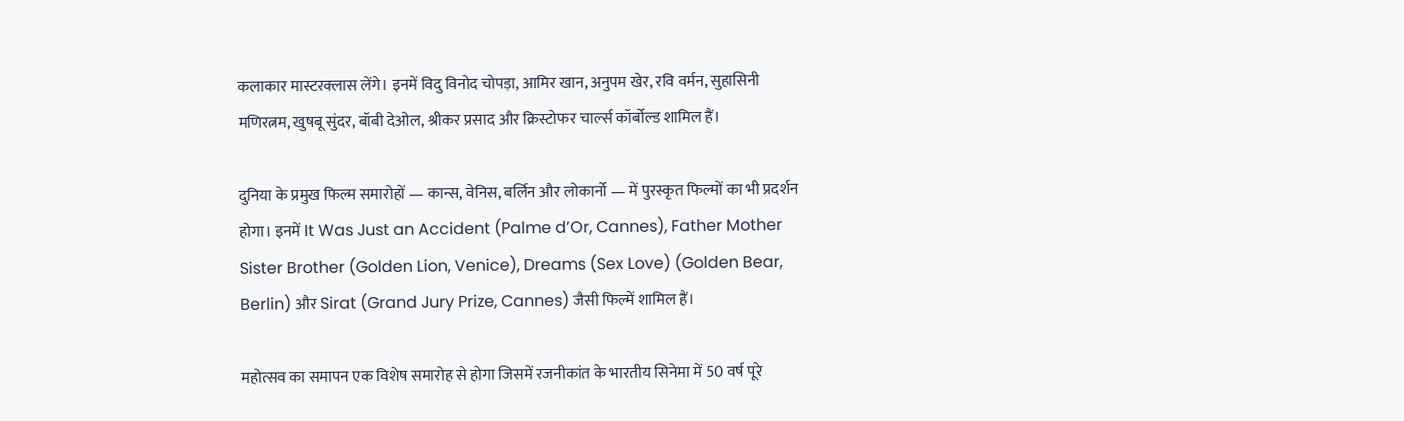कलाकार मास्टरक्लास लेंगे। इनमें विदु विनोद चोपड़ा, आमिर खान, अनुपम खेर, रवि वर्मन, सुहासिनी मणिरत्नम, खुषबू सुंदर, बॉबी देओल, श्रीकर प्रसाद और क्रिस्टोफर चार्ल्स कॉर्बोल्ड शामिल हैं।

दुनिया के प्रमुख फिल्म समारोहों — कान्स, वेनिस, बर्लिन और लोकार्नो — में पुरस्कृत फिल्मों का भी प्रदर्शन होगा। इनमें It Was Just an Accident (Palme d’Or, Cannes), Father Mother Sister Brother (Golden Lion, Venice), Dreams (Sex Love) (Golden Bear, Berlin) और Sirat (Grand Jury Prize, Cannes) जैसी फिल्में शामिल हैं।

महोत्सव का समापन एक विशेष समारोह से होगा जिसमें रजनीकांत के भारतीय सिनेमा में 50 वर्ष पूरे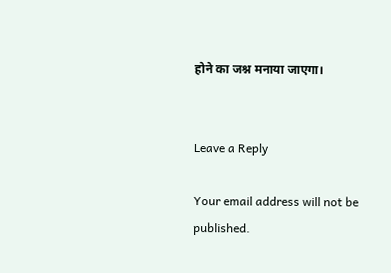होने का जश्न मनाया जाएगा।


Leave a Reply

Your email address will not be published.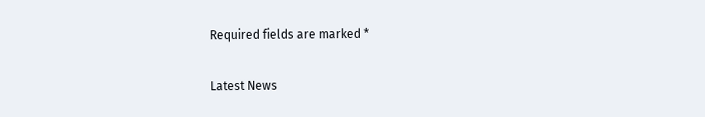Required fields are marked *

Latest News